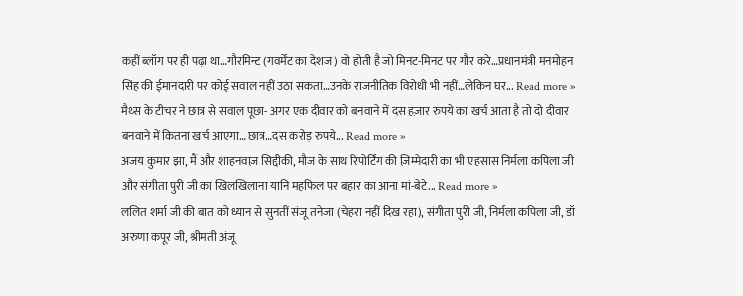कहीं ब्लॉग पर ही पढ़ा था…गौरमिन्ट (गवर्मेंट का देशज) वो होती है जो मिनट-मिनट पर गौर करे…प्रधानमंत्री मनमोहन सिंह की ईमानदारी पर कोई सवाल नहीं उठा सकता…उनके राजनीतिक विरोधी भी नहीं…लेकिन घर... Read more »
मैथ्स के टीचर ने छात्र से सवाल पूछा- अगर एक दीवार को बनवाने में दस हज़ार रुपये का खर्च आता है तो दो दीवार बनवाने में कितना खर्च आएगा… छात्र…दस करोड़ रुपये... Read more »
अजय कुमार झा, मैं और शाहनवाज़ सिद्दीकी, मौज के साथ रिपोर्टिंग की ज़िम्मेदारी का भी एहसास निर्मला कपिला जी और संगीता पुरी जी का खिलखिलाना यानि महफिल पर बहार का आना मां-बेटे... Read more »
ललित शर्मा जी की बात को ध्यान से सुनतीं संजू तनेजा (चेहरा नहीं दिख रहा), संगीता पुरी जी, निर्मला कपिला जी, डॉ अरुणा कपूर जी, श्रीमती अंजू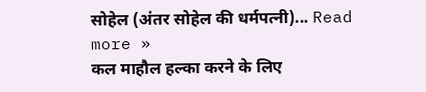सोहेल (अंतर सोहेल की धर्मपत्नी)... Read more »
कल माहौल हल्का करने के लिए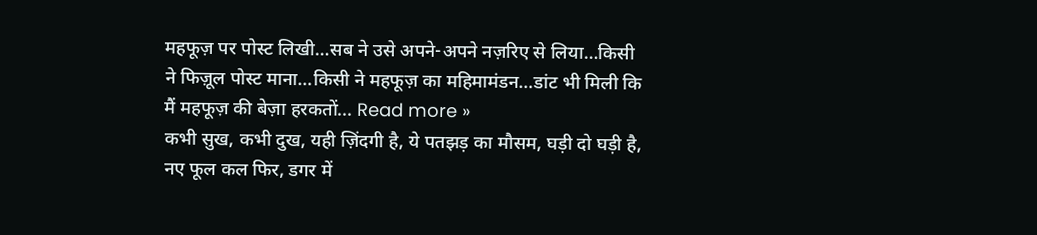महफूज़ पर पोस्ट लिखी…सब ने उसे अपने-अपने नज़रिए से लिया…किसी ने फिज़ूल पोस्ट माना…किसी ने महफूज़ का महिमामंडन…डांट भी मिली कि मैं महफूज़ की बेज़ा हरकतों... Read more »
कभी सुख, कभी दुख, यही ज़िंदगी है, ये पतझड़ का मौसम, घड़ी दो घड़ी है, नए फूल कल फिर, डगर में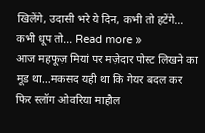खिलेंगे, उदासी भरे ये दिन, कभी तो हटेंगे… कभी धूप तो... Read more »
आज महफूज़ मियां पर मज़ेदार पोस्ट लिखने का मूड था…मकसद यही था कि गेयर बदल कर फिर स्लॉग ओवरिया माहौल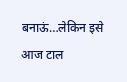बनाऊं…लेकिन इसे आज टाल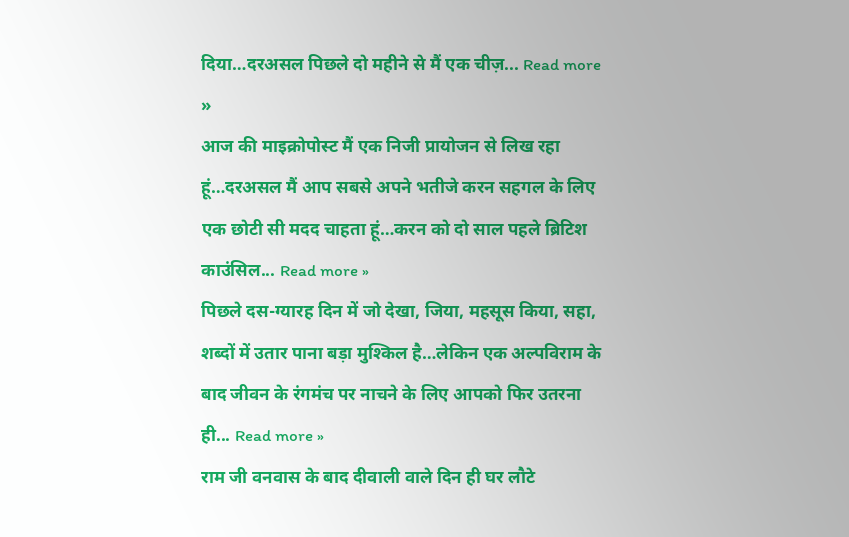दिया…दरअसल पिछले दो महीने से मैं एक चीज़... Read more »
आज की माइक्रोपोस्ट मैं एक निजी प्रायोजन से लिख रहा हूं…दरअसल मैं आप सबसे अपने भतीजे करन सहगल के लिए एक छोटी सी मदद चाहता हूं…करन को दो साल पहले ब्रिटिश काउंसिल... Read more »
पिछले दस-ग्यारह दिन में जो देखा, जिया, महसूस किया, सहा, शब्दों में उतार पाना बड़ा मुश्किल है…लेकिन एक अल्पविराम के बाद जीवन के रंगमंच पर नाचने के लिए आपको फिर उतरना ही... Read more »
राम जी वनवास के बाद दीवाली वाले दिन ही घर लौटे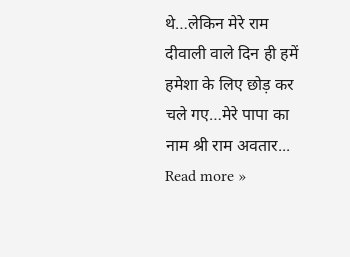थे…लेकिन मेरे राम दीवाली वाले दिन ही हमें हमेशा के लिए छोड़ कर चले गए…मेरे पापा का नाम श्री राम अवतार... Read more »